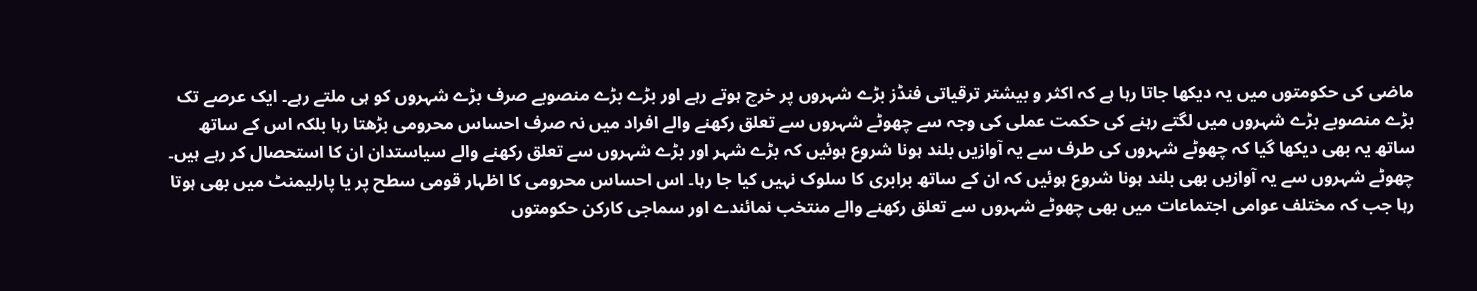ماضی کی حکومتوں میں یہ دیکھا جاتا رہا ہے کہ اکثر و بیشتر ترقیاتی فنڈز بڑے شہروں پر خرچ ہوتے رہے اور بڑے بڑے منصوبے صرف بڑے شہروں کو ہی ملتے رہے۔ ایک عرصے تک بڑے منصوبے بڑے شہروں میں لگتے رہنے کی حکمت عملی کی وجہ سے چھوٹے شہروں سے تعلق رکھنے والے افراد میں نہ صرف احساس محرومی بڑھتا رہا بلکہ اس کے ساتھ ساتھ یہ بھی دیکھا گیا کہ چھوٹے شہروں کی طرف سے یہ آوازیں بلند ہونا شروع ہوئیں کہ بڑے شہر اور بڑے شہروں سے تعلق رکھنے والے سیاستدان ان کا استحصال کر رہے ہیں۔ چھوٹے شہروں سے یہ آوازیں بھی بلند ہونا شروع ہوئیں کہ ان کے ساتھ برابری کا سلوک نہیں کیا جا رہا۔ اس احساس محرومی کا اظہار قومی سطح پر یا پارلیمنٹ میں بھی ہوتا رہا جب کہ مختلف عوامی اجتماعات میں بھی چھوٹے شہروں سے تعلق رکھنے والے منتخب نمائندے اور سماجی کارکن حکومتوں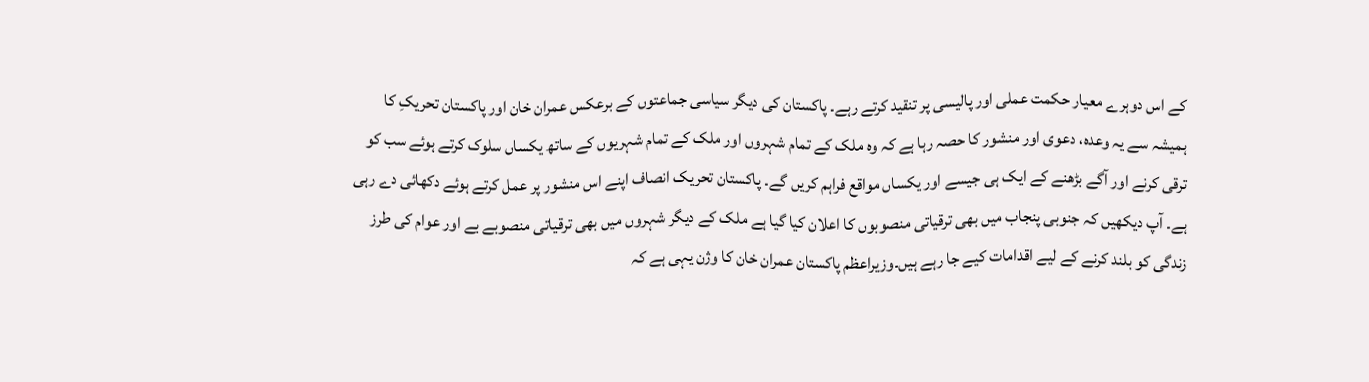کے اس دوہرے معیار حکمت عملی اور پالیسی پر تنقید کرتے رہے۔ پاکستان کی دیگر سیاسی جماعتوں کے برعکس عمران خان اور پاکستان تحریکِ کا ہمیشہ سے یہ وعدہ، دعوی اور منشور کا حصہ رہا ہے کہ وہ ملک کے تمام شہروں اور ملک کے تمام شہریوں کے ساتھ یکساں سلوک کرتے ہوئے سب کو ترقی کرنے اور آگے بڑھنے کے ایک ہی جیسے اور یکساں مواقع فراہم کریں گے۔ پاکستان تحریک انصاف اپنے اس منشور پر عمل کرتے ہوئے دکھائی دے رہی ہے۔ آپ دیکھیں کہ جنوبی پنجاب میں بھی ترقیاتی منصوبوں کا اعلان کیا گیا ہے ملک کے دیگر شہروں میں بھی ترقیاتی منصوبے بے اور عوام کی طرز زندگی کو بلند کرنے کے لیے اقدامات کیے جا رہے ہیں۔وزیراعظم پاکستان عمران خان کا وژن یہی ہے کہ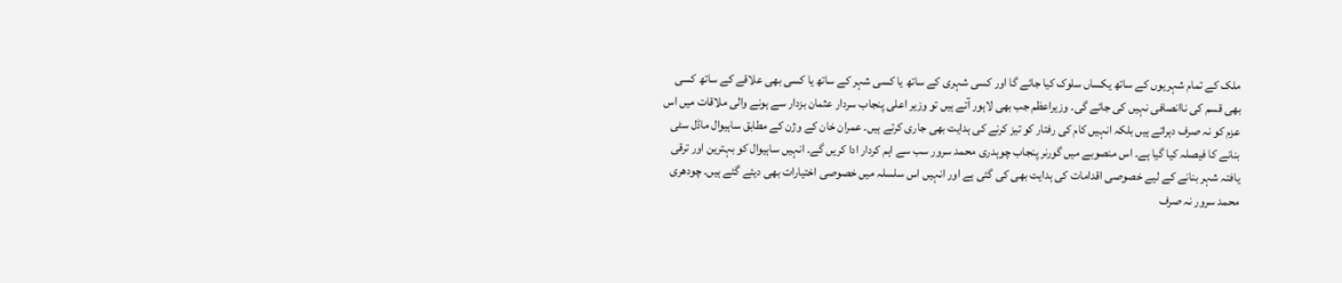ملک کے تمام شہریوں کے ساتھ یکساں سلوک کیا جائے گا اور کسی شہری کے ساتھ یا کسی شہر کے ساتھ یا کسی بھی علاقے کے ساتھ کسی بھی قسم کی ناانصافی نہیں کی جائے گی۔ وزیراعظم جب بھی لاہور آتے ہیں تو وزیر اعلی پنجاب سردار عثمان بزدار سے ہونے والی ملاقات میں اس عزم کو نہ صرف دہراتے ہیں بلکہ انہیں کام کی رفتار کو تیز کرنے کی ہدایت بھی جاری کرتے ہیں۔ عمران خان کے وژن کے مطابق ساہیوال ماڈل سٹی بنانے کا فیصلہ کیا گیا ہے۔ اس منصوبے میں گورنر پنجاب چوہدری محمد سرور سب سے اہم کردار ادا کریں گے۔ انہیں ساہیوال کو بہترین اور ترقی یافتہ شہر بنانے کے لیے خصوصی اقدامات کی ہدایت بھی کی گئی ہے اور انہیں اس سلسلہ میں خصوصی اختیارات بھی دیئے گئے ہیں۔ چودھری محمد سرور نہ صرف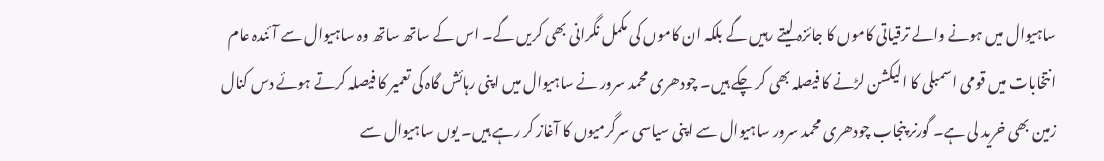ساہیوال میں ہونے والے ترقیاتی کاموں کا جائزہ لیتے رہیں گے بلکہ ان کاموں کی مکمل نگرانی بھی کریں گے۔ اس کے ساتھ ساتھ وہ ساہیوال سے آئندہ عام انتخابات میں قومی اسمبلی کا الیکشن لڑنے کا فیصلہ بھی کر چکے ہیں۔ چودھری محمد سرور نے ساہیوال میں اپنی رہائش گاہ کی تعمیر کا فیصلہ کرتے ہوئے دس کنال زمین بھی خرید لی ہے۔ گورنر پنجاب چودھری محمد سرور ساہیوال سے اپنی سیاسی سرگرمیوں کا آغاز کر رہے ہیں۔ یوں ساہیوال سے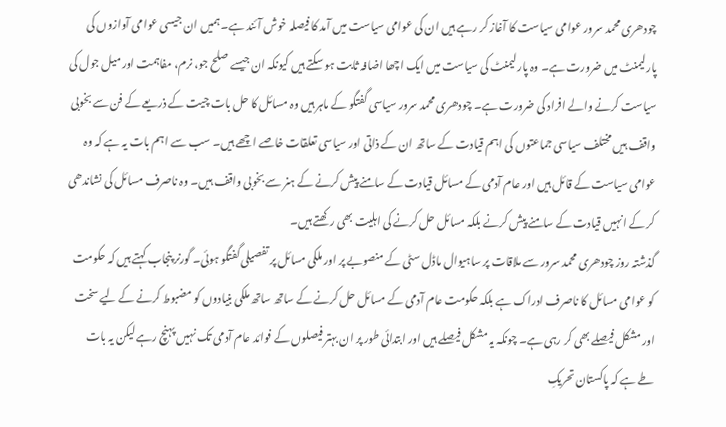چودھری محمد سرور عوامی سیاست کا آغاز کر رہے ہیں ان کی عوامی سیاست میں آمد کا فیصلہ خوش آئند ہے۔ ہمیں ان جیسی عوامی آوازوں کی پارلیمنٹ میں ضرورت ہے۔ وہ پارلیمنٹ کی سیاست میں ایک اچھا اضافہ ثابت ہو سکتے ہیں کیونکہ ان جیسے صلح جو، نرم، مفاہمت اور میل جول کی سیاست کرنے والے افراد کی ضرورت ہے۔ چودھری محمد سرور سیاسی گفتگو کے ماہر ہیں وہ مسائل کا حل بات چیت کے ذریعے کے فن سے بخوبی واقف ہیں مختلف سیاسی جماعتوں کی اہم قیادت کے ساتھ ان کے ذاتی اور سیاسی تعلقات خاصے اچھے ہیں۔ سب سے اہم بات یہ ہے کہ وہ عوامی سیاست کے قائل ہیں اور عام آدمی کے مسائل قیادت کے سامنے پیش کرنے کے ہنر سے بخوبی واقف ہیں۔ وہ ناصرف مسائل کی نشاندھی کر کے انہیں قیادت کے سامنے پیش کرنے بلکہ مسائل حل کرنے کی اہلیت بھی رکھتے ہیں۔
گذشتہ روز چودھری محمد سرور سے ملاقات پر ساہیوال ماڈل سٹی کے منصوبے پر اور ملکی مسائل پر تفصیلی گفتگو ہوئی۔ گورنر پنجاب کہتے ہیں کہ حکومت کو عوامی مسائل کا ناصرف ادراک ہے بلکہ حکومت عام آدمی کے مسائل حل کرنے کے ساتھ ساتھ ملکی بنیادوں کو مضبوط کرنے کے لیے سخت اور مشکل فیصلے بھی کر رہی ہے۔ چونکہ یہ مشکل فیصلے ہیں اور ابتدائی طور پر ان بہتر فیصلوں کے فوائد عام آدمی تک نہیں پہنچ رہے لیکن یہ بات طے ہے کہ پاکستان تحریکِ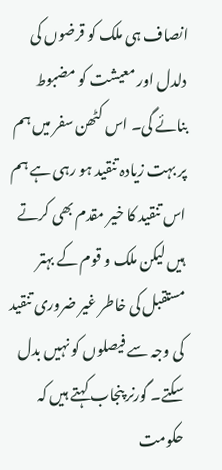انصاف ہی ملک کو قرضوں کی دلدل اور معیشت کو مضبوط بنائے گی۔ اس کٹھن سفر میں ہم پر بہت زیادہ تنقید ہو رہی ہے ہم اس تنقید کا خیر مقدم بھی کرتے ہیں لیکن ملک و قوم کے بہتر مستقبل کی خاطر غیر ضروری تنقید کی وجہ سے فیصلوں کو نہیں بدل سکتے۔ گورنر پنجاب کہتے ہیں کہ حکومت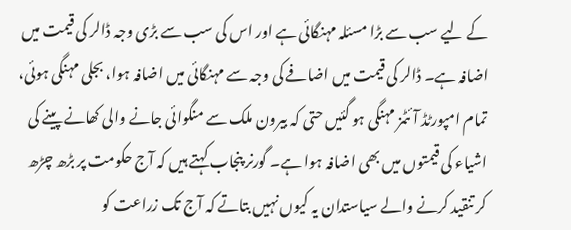کے لیے سب سے بڑا مسئلہ مہنگائی ہے اور اس کی سب سے بڑی وجہ ڈالر کی قیمت میں اضافہ ہے۔ ڈالر کی قیمت میں اضافے کی وجہ سے مہنگائی میں اضافہ ہوا، بجلی مہنگی ہوئی، تمام امپورٹڈ آئٹمز مہنگی ہو گئیں حتی کہ بیرون ملک سے منگوائی جانے والی کھانے پینے کی اشیاء کی قیمتوں میں بھی اضافہ ہوا ہے۔ گورنر پنجاب کہتے ہیں کہ آج حکومت پر بڑھ چڑھ کر تنقید کرنے والے سیاستدان یہ کیوں نہیں بتاتے کہ آج تک زراعت کو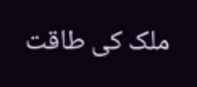ملک کی طاقت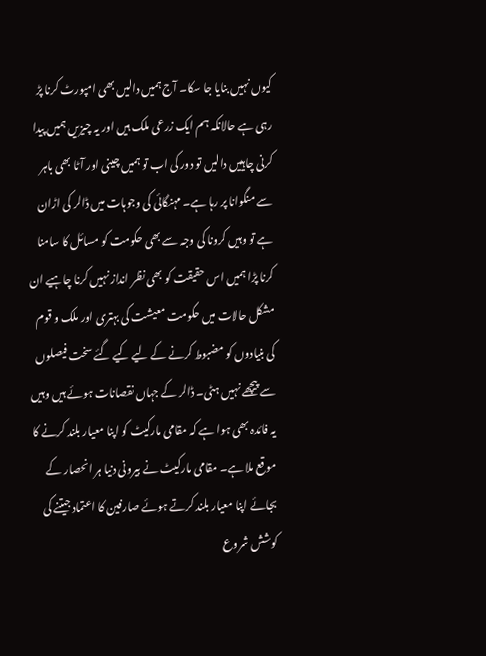کیوں نہیں بنایا جا سکا۔ آج ہمیں دالیں بھی امپورٹ کرنا پڑ رہی ہے حالانکہ ہم ایک زرعی ملک ہیں اور یہ چیزیں ہمیں پیدا کرنی چاہییں دالیں تو دور کی اب تو ہمیں چینی اور آٹا بھی باہر سے منگوانا پر رہا ہے۔ مہنگائی کی وجوہات میں ڈالر کی اڑان ہے تو وہیں کرونا کی وجہ سے بھی حکومت کو مسائل کا سامنا کرنا پڑا ہمیں اس حقیقت کو بھی نظر انداز نہیں کرنا چاہیے ان مشکل حالات میں حکومت معیشت کی بہتری اور ملک و قوم کی بنیادوں کو مضبوط کرنے کے لیے کیے گئے سخت فیصلوں سے پیچھے نہیں ہٹی۔ ڈالر کے جہاں نقصانات ہوئے ہیں وہیں یہ فائدہ بھی ہوا ہے کہ مقامی مارکیٹ کو اپنا معیار بلند کرنے کا موقع ملا ہے۔ مقامی مارکیٹ نے بیرونی دنیا ہر انحصار کے بجائے اپنا معیار بلند کرتے ہوئے صارفین کا اعتماد جیتنے کی کوشش شروع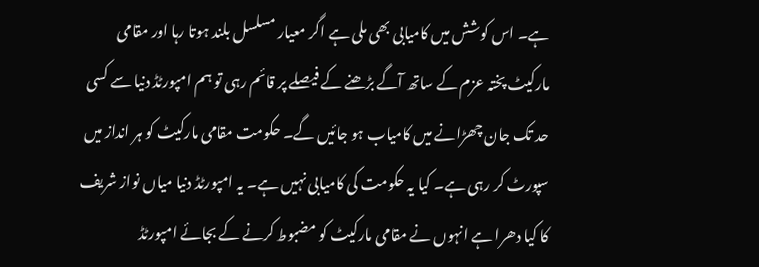ہے۔ اس کوشش میں کامیابی بھی ملی ہے اگر معیار مسلسل بلند ہوتا رہا اور مقامی مارکیٹ پختہ عزم کے ساتھ آگے بڑھنے کے فیصلے پر قائم رہی تو ہم امپورٹڈ دنیا سے کسی حد تک جان چھڑانے میں کامیاب ہو جائیں گے۔ حکومت مقامی مارکیٹ کو ہر انداز میں سپورٹ کر رہی ہے۔ کیا یہ حکومت کی کامیابی نہیں ہے۔ یہ امپورٹڈ دنیا میاں نواز شریف کا کیا دھرا ہے انہوں نے مقامی مارکیٹ کو مضبوط کرنے کے بجائے امپورٹڈ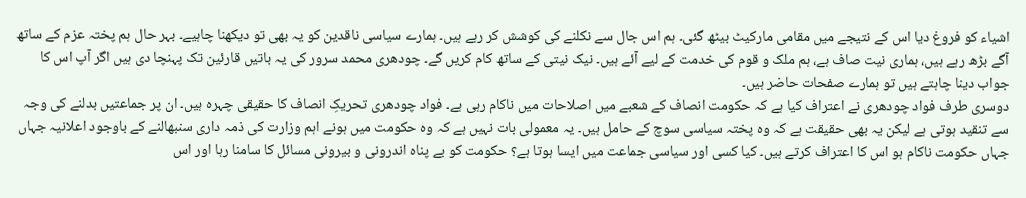اشیاء کو فروغ دیا اس کے نتیجے میں مقامی مارکیٹ بیٹھ گئی۔ ہم اس جال سے نکلنے کی کوشش کر رہے ہیں۔ ہمارے سیاسی ناقدین کو یہ بھی تو دیکھنا چاہیے۔ بہر حال ہم پختہ عزم کے ساتھ آگے بڑھ رہے ہیں، ہماری نیت صاف ہے، ہم ملک و قوم کی خدمت کے لیے آئے ہیں۔ نیک نیتی کے ساتھ کام کریں گے۔ چودھری محمد سرور کی یہ باتیں قارئین تک پہنچا دی ہیں اگر آپ اس کا جواب دینا چاہتے ہیں تو ہمارے صفحات حاضر ہیں۔
دوسری طرف فواد چودھری نے اعتراف کیا ہے کہ حکومت انصاف کے شعبے میں اصلاحات میں ناکام رہی ہے۔ فواد چودھری تحریکِ انصاف کا حقیقی چہرہ ہیں۔ ان پر جماعتیں بدلنے کی وجہ سے تنقید ہوتی ہے لیکن یہ بھی حقیقت ہے کہ وہ پختہ سیاسی سوچ کے حامل ہیں۔ یہ معمولی بات نہیں ہے کہ وہ حکومت میں ہونے اہم وزارت کی ذمہ داری سنبھالنے کے باوجود اعلانیہ جہاں جہاں حکومت ناکام ہو اس کا اعتراف کرتے ہیں۔ کیا کسی اور سیاسی جماعت میں ایسا ہوتا ہے؟ حکومت کو بے پناہ اندرونی و بیرونی مسائل کا سامنا رہا اور اس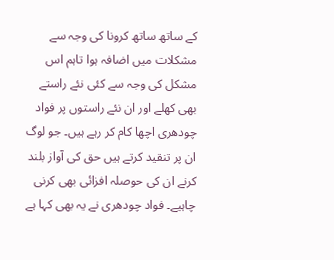کے ساتھ ساتھ کرونا کی وجہ سے مشکلات میں اضافہ ہوا تاہم اس مشکل کی وجہ سے کئی نئے راستے بھی کھلے اور ان نئے راستوں پر فواد چودھری اچھا کام کر رہے ہیں۔ جو لوگ ان پر تنقید کرتے ہیں حق کی آواز بلند کرنے ان کی حوصلہ افزائی بھی کرنی چاہیے۔ فواد چودھری نے یہ بھی کہا ہے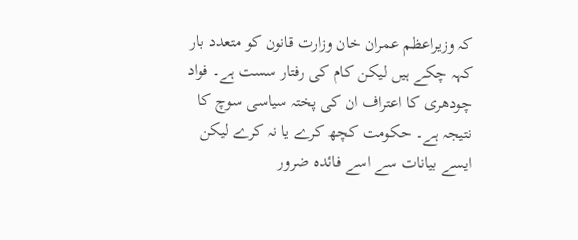کہ وزیراعظم عمران خان وزارت قانون کو متعدد بار کہہ چکے ہیں لیکن کام کی رفتار سست ہے۔ فواد چودھری کا اعتراف ان کی پختہ سیاسی سوچ کا نتیجہ ہے۔ حکومت کچھ کرے یا نہ کرے لیکن ایسے بیانات سے اسے فائدہ ضرور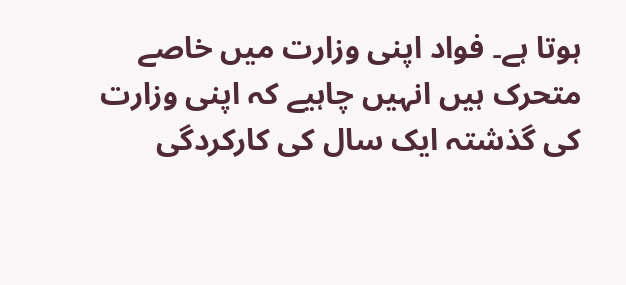ہوتا ہے۔ فواد اپنی وزارت میں خاصے متحرک ہیں انہیں چاہیے کہ اپنی وزارت کی گذشتہ ایک سال کی کارکردگی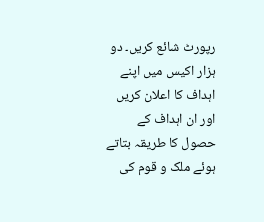رپورٹ شائع کریں۔ دو ہزار اکیس میں اپنے اہداف کا اعلان کریں اور ان اہداف کے حصول کا طریقہ بتاتے ہوئے ملک و قوم کی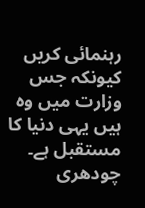رہنمائی کریں کیونکہ جس وزارت میں وہ ہیں یہی دنیا کا مستقبل ہے۔
چودھری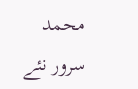محمد سرور نئے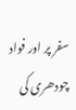سفر پر اور فواد چودھری کی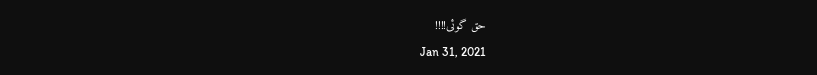حق گوئی!!!!
Jan 31, 2021